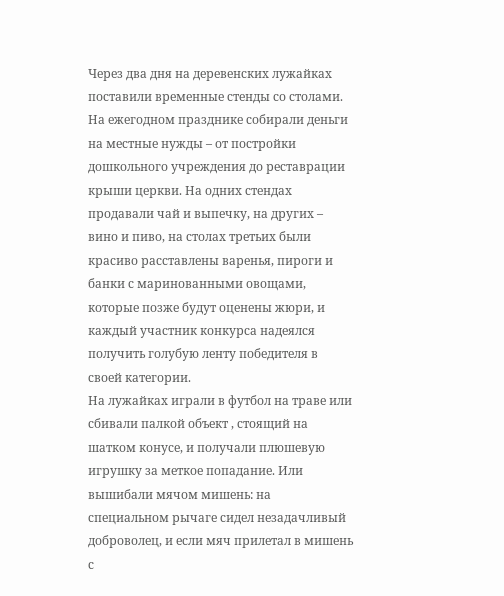Через два дня на деревенских лужайках поставили временные стенды со столами. На ежегодном празднике собирали деньги на местные нужды – от постройки дошкольного учреждения до реставрации крыши церкви. На одних стендах продавали чай и выпечку, на других – вино и пиво, на столах третьих были красиво расставлены варенья, пироги и банки с маринованными овощами, которые позже будут оценены жюри, и каждый участник конкурса надеялся получить голубую ленту победителя в своей категории.
На лужайках играли в футбол на траве или сбивали палкой объект , стоящий на шатком конусе, и получали плюшевую игрушку за меткое попадание. Или вышибали мячом мишень: на специальном рычаге сидел незадачливый доброволец, и если мяч прилетал в мишень с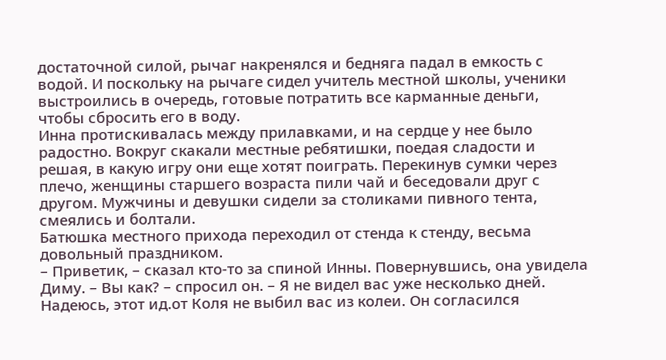достаточной силой, рычаг накренялся и бедняга падал в емкость с водой. И поскольку на рычаге сидел учитель местной школы, ученики выстроились в очередь, готовые потратить все карманные деньги, чтобы сбросить его в воду.
Инна протискивалась между прилавками, и на сердце у нее было радостно. Вокруг скакали местные ребятишки, поедая сладости и решая, в какую игру они еще хотят поиграть. Перекинув сумки через плечо, женщины старшего возраста пили чай и беседовали друг с другом. Мужчины и девушки сидели за столиками пивного тента, смеялись и болтали.
Батюшка местного прихода переходил от стенда к стенду, весьма довольный праздником.
– Приветик, – сказал кто-то за спиной Инны. Повернувшись, она увидела Диму. – Вы как? – спросил он. – Я не видел вас уже несколько дней. Надеюсь, этот ид.от Коля не выбил вас из колеи. Он согласился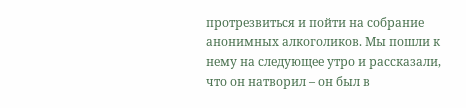протрезвиться и пойти на собрание анонимных алкоголиков. Мы пошли к нему на следующее утро и рассказали, что он натворил – он был в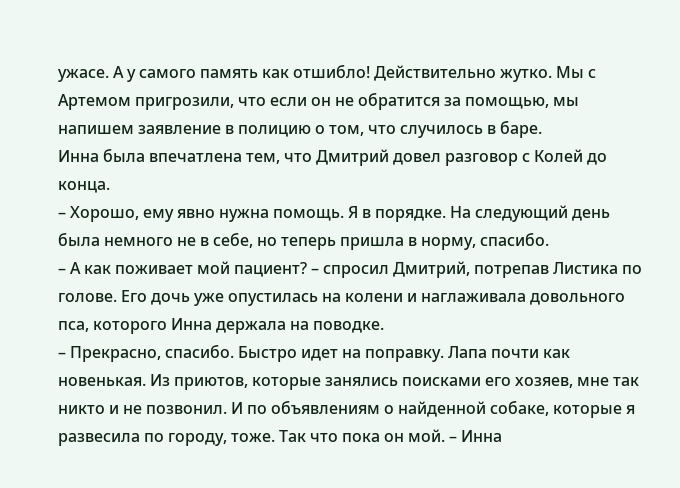ужасе. А у самого память как отшибло! Действительно жутко. Мы с Артемом пригрозили, что если он не обратится за помощью, мы напишем заявление в полицию о том, что случилось в баре.
Инна была впечатлена тем, что Дмитрий довел разговор с Колей до конца.
– Хорошо, ему явно нужна помощь. Я в порядке. На следующий день была немного не в себе, но теперь пришла в норму, спасибо.
– А как поживает мой пациент? – спросил Дмитрий, потрепав Листика по голове. Его дочь уже опустилась на колени и наглаживала довольного пса, которого Инна держала на поводке.
– Прекрасно, спасибо. Быстро идет на поправку. Лапа почти как новенькая. Из приютов, которые занялись поисками его хозяев, мне так никто и не позвонил. И по объявлениям о найденной собаке, которые я развесила по городу, тоже. Так что пока он мой. – Инна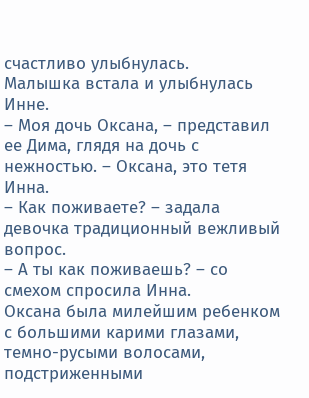счастливо улыбнулась.
Малышка встала и улыбнулась Инне.
– Моя дочь Оксана, – представил ее Дима, глядя на дочь с нежностью. – Оксана, это тетя Инна.
– Как поживаете? – задала девочка традиционный вежливый вопрос.
– А ты как поживаешь? – со смехом спросила Инна.
Оксана была милейшим ребенком с большими карими глазами, темно-русыми волосами, подстриженными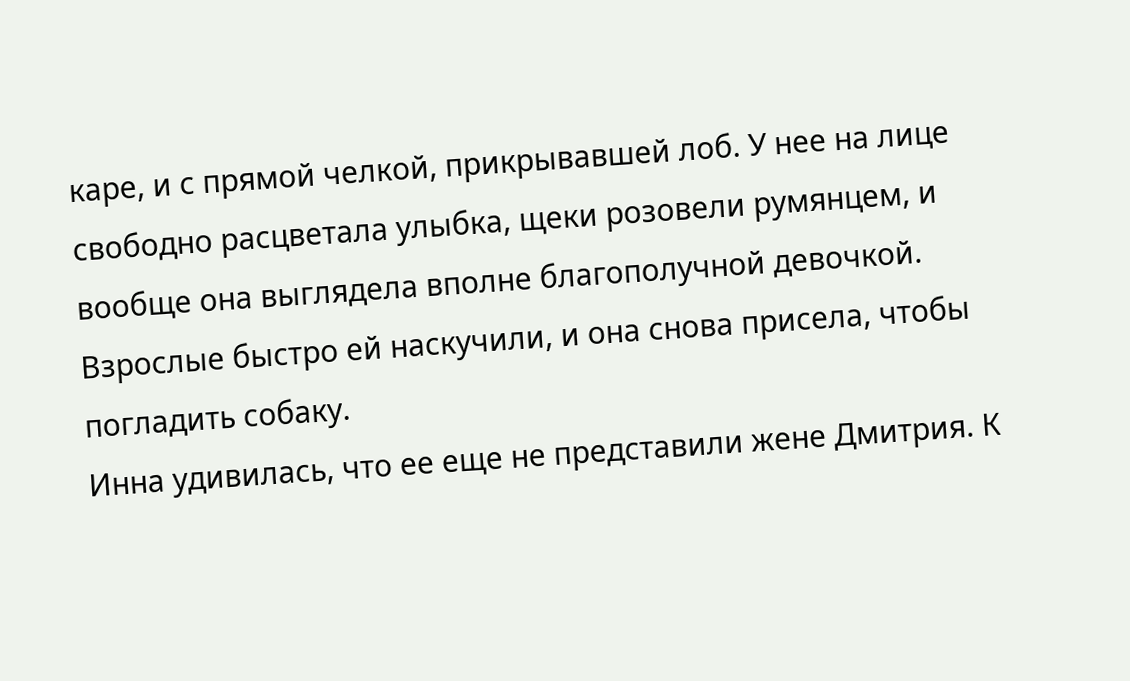каре, и с прямой челкой, прикрывавшей лоб. У нее на лице свободно расцветала улыбка, щеки розовели румянцем, и вообще она выглядела вполне благополучной девочкой. Взрослые быстро ей наскучили, и она снова присела, чтобы погладить собаку.
Инна удивилась, что ее еще не представили жене Дмитрия. К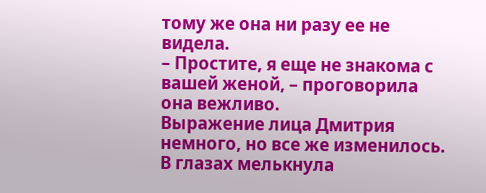тому же она ни разу ее не видела.
– Простите, я еще не знакома с вашей женой, – проговорила она вежливо.
Выражение лица Дмитрия немного, но все же изменилось. В глазах мелькнула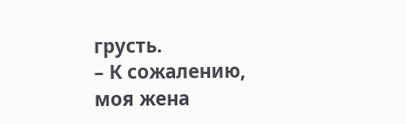грусть.
– К сожалению, моя жена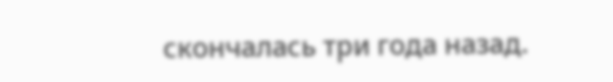скончалась три года назад.